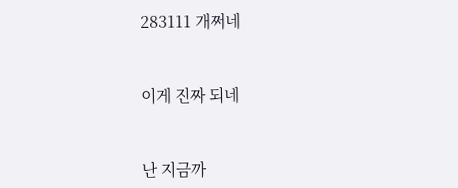283111 개쩌네


이게 진짜 되네


난 지금까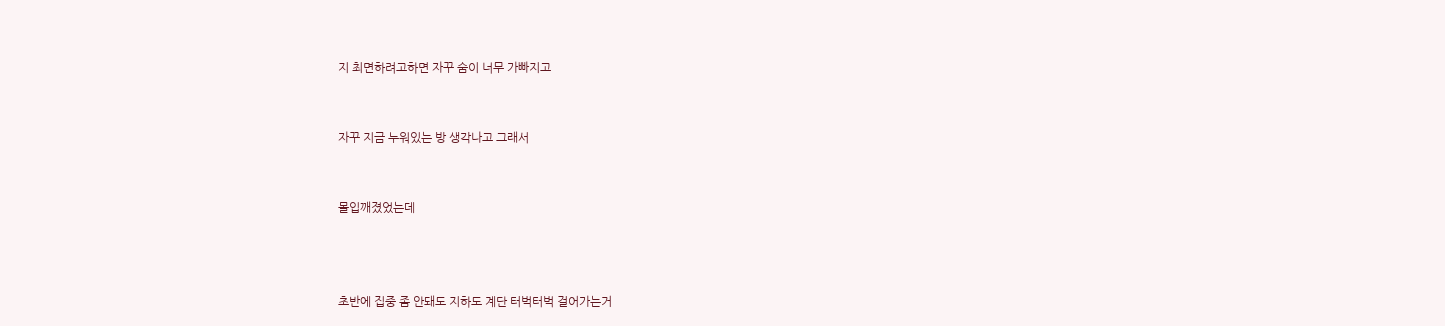지 최면하려고하면 자꾸 숨이 너무 가빠지고


자꾸 지금 누워있는 방 생각나고 그래서


몰입깨졌었는데



초반에 집중 좀 안돼도 지하도 계단 터벅터벅 걸어가는거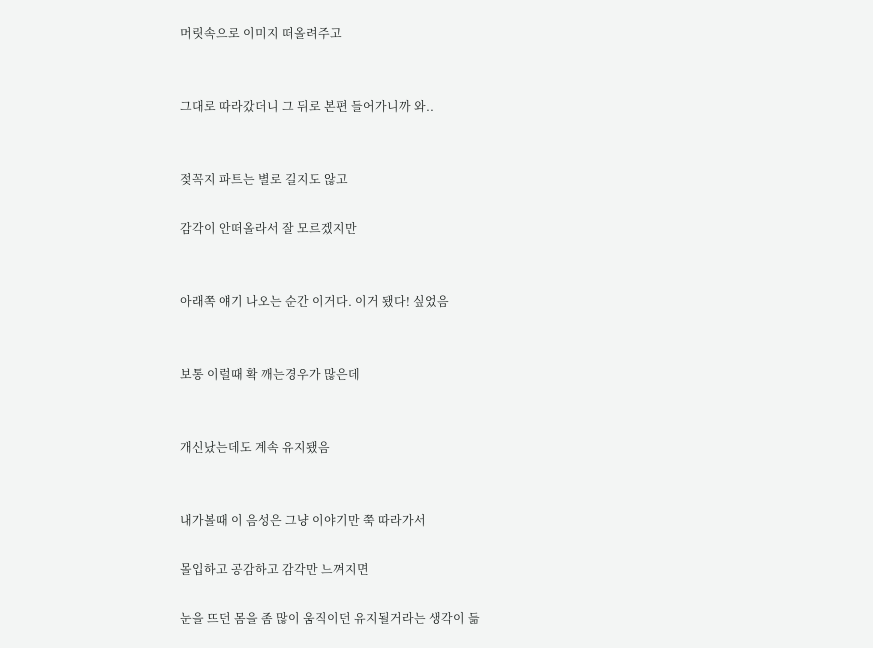머릿속으로 이미지 떠올려주고


그대로 따라갔더니 그 뒤로 본편 들어가니까 와..


젖꼭지 파트는 별로 길지도 않고

감각이 안떠올라서 잘 모르겠지만


아래쪽 얘기 나오는 순간 이거다. 이거 됐다! 싶었음


보통 이럴때 확 깨는경우가 많은데


개신났는데도 계속 유지됐음


내가볼때 이 음성은 그냥 이야기만 쭉 따라가서

몰입하고 공감하고 감각만 느껴지면

눈을 뜨던 몸을 좀 많이 움직이던 유지될거라는 생각이 듦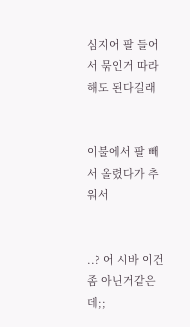심지어 팔 들어서 묶인거 따라해도 된다길래


이불에서 팔 빼서 올렸다가 추워서


..? 어 시바 이건 좀 아닌거같은데;;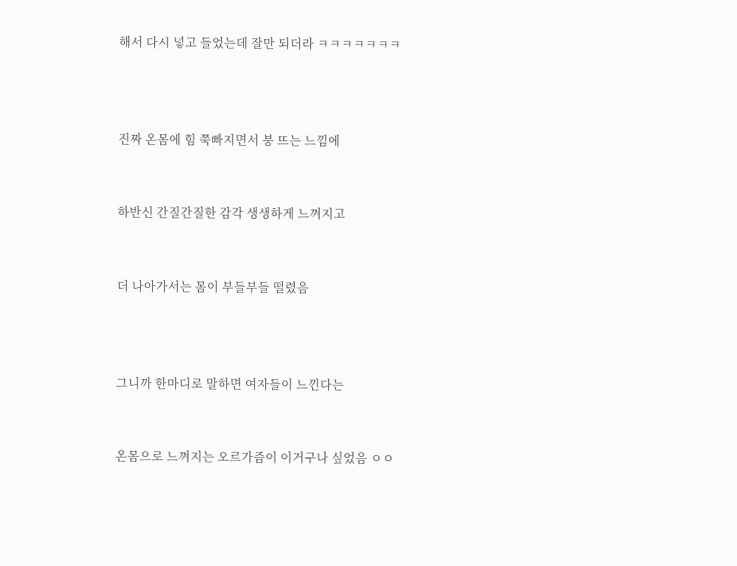해서 다시 넣고 들었는데 잘만 되더라 ㅋㅋㅋㅋㅋㅋㅋ



진짜 온몸에 힘 쭉빠지면서 붕 뜨는 느낌에


하반신 간질간질한 감각 생생하게 느껴지고


더 나아가서는 몸이 부들부들 떨렸음



그니까 한마디로 말하면 여자들이 느낀다는


온몸으로 느껴지는 오르가즘이 이거구나 싶었음 ㅇㅇ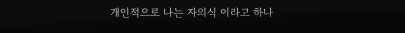개인적으로 나는 자의식 이라고 하나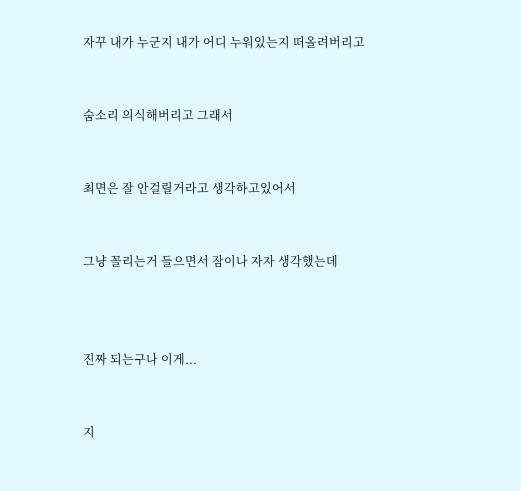자꾸 내가 누군지 내가 어디 누워있는지 떠올려버리고


숨소리 의식해버리고 그래서


최면은 잘 안걸릴거라고 생각하고있어서


그냥 꼴리는거 들으면서 잠이나 자자 생각했는데



진짜 되는구나 이게...


지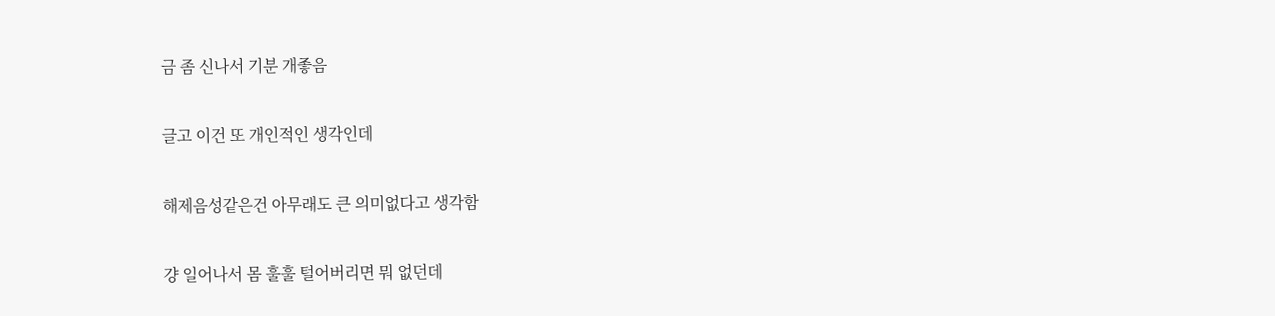금 좀 신나서 기분 개좋음


글고 이건 또 개인적인 생각인데


해제음성같은건 아무래도 큰 의미없다고 생각함


걍 일어나서 몸 훌훌 털어버리면 뭐 없던데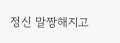정신 말짱해지고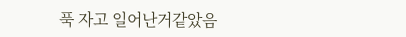푹 자고 일어난거같았음